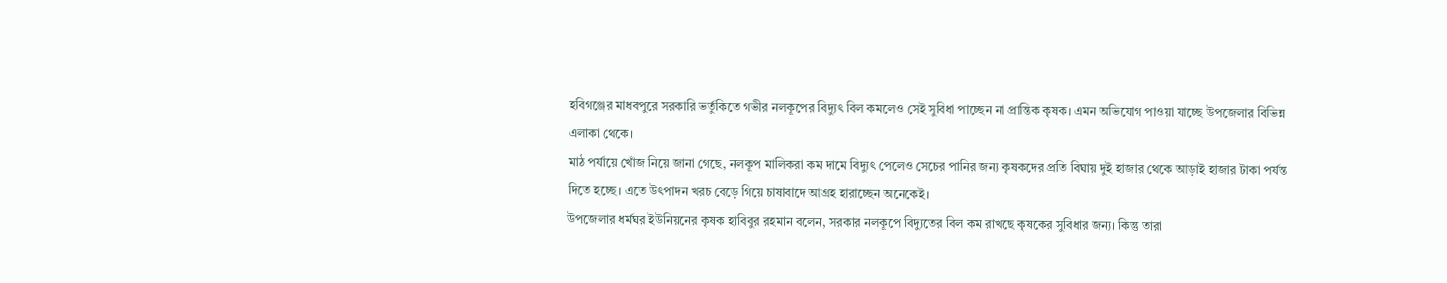হবিগঞ্জের মাধবপুরে সরকারি ভর্তুকিতে গভীর নলকূপের বিদ্যুৎ বিল কমলেও সেই সুবিধা পাচ্ছেন না প্রান্তিক কৃষক। এমন অভিযোগ পাওয়া যাচ্ছে উপজেলার বিভিন্ন এলাকা থেকে।
মাঠ পর্যায়ে খোঁজ নিয়ে জানা গেছে, নলকূপ মালিকরা কম দামে বিদ্যুৎ পেলেও সেচের পানির জন্য কৃষকদের প্রতি বিঘায় দুই হাজার থেকে আড়াই হাজার টাকা পর্যন্ত দিতে হচ্ছে। এতে উৎপাদন খরচ বেড়ে গিয়ে চাষাবাদে আগ্রহ হারাচ্ছেন অনেকেই।
উপজেলার ধর্মঘর ইউনিয়নের কৃষক হাবিবুর রহমান বলেন, সরকার নলকূপে বিদ্যুতের বিল কম রাখছে কৃষকের সুবিধার জন্য। কিন্তু তারা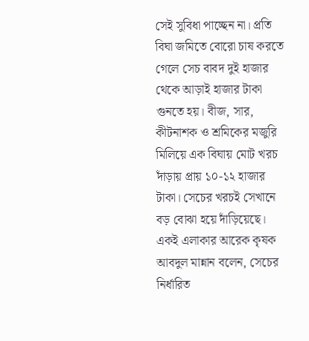সেই সুবিধা পাচ্ছেন না। প্রতি বিঘা জমিতে বোরো চাষ করতে গেলে সেচ বাবদ দুই হাজার থেকে আড়াই হাজার টাকা গুনতে হয়। বীজ, সার, কীটনাশক ও শ্রমিকের মজুরি মিলিয়ে এক বিঘায় মোট খরচ দাঁড়ায় প্রায় ১০-১২ হাজার টাকা। সেচের খরচই সেখানে বড় বোঝা হয়ে দাঁড়িয়েছে।
একই এলাকার আরেক কৃষক আবদুল মান্নান বলেন, সেচের নির্ধারিত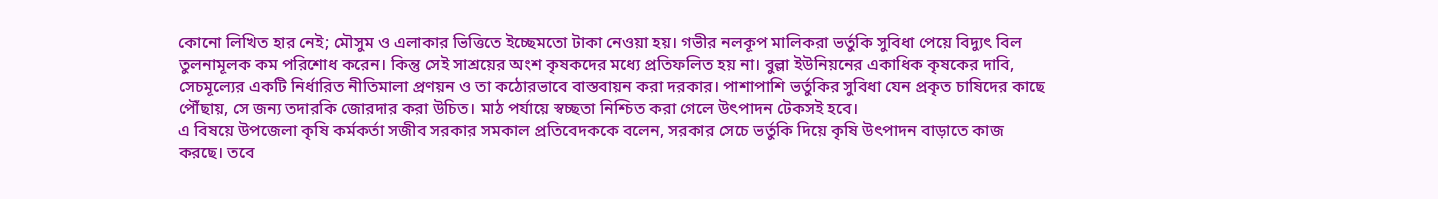কোনো লিখিত হার নেই; মৌসুম ও এলাকার ভিত্তিতে ইচ্ছেমতো টাকা নেওয়া হয়। গভীর নলকূপ মালিকরা ভর্তুকি সুবিধা পেয়ে বিদ্যুৎ বিল তুলনামূলক কম পরিশোধ করেন। কিন্তু সেই সাশ্রয়ের অংশ কৃষকদের মধ্যে প্রতিফলিত হয় না। বুল্লা ইউনিয়নের একাধিক কৃষকের দাবি, সেচমূল্যের একটি নির্ধারিত নীতিমালা প্রণয়ন ও তা কঠোরভাবে বাস্তবায়ন করা দরকার। পাশাপাশি ভর্তুকির সুবিধা যেন প্রকৃত চাষিদের কাছে পৌঁছায়, সে জন্য তদারকি জোরদার করা উচিত। মাঠ পর্যায়ে স্বচ্ছতা নিশ্চিত করা গেলে উৎপাদন টেকসই হবে।
এ বিষয়ে উপজেলা কৃষি কর্মকর্তা সজীব সরকার সমকাল প্রতিবেদককে বলেন, সরকার সেচে ভর্তুকি দিয়ে কৃষি উৎপাদন বাড়াতে কাজ করছে। তবে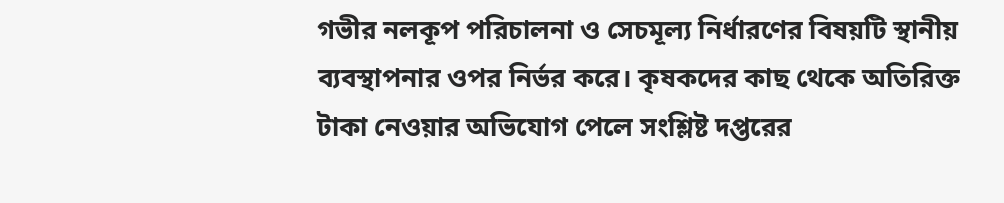গভীর নলকূপ পরিচালনা ও সেচমূল্য নির্ধারণের বিষয়টি স্থানীয় ব্যবস্থাপনার ওপর নির্ভর করে। কৃষকদের কাছ থেকে অতিরিক্ত টাকা নেওয়ার অভিযোগ পেলে সংশ্লিষ্ট দপ্তরের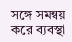সঙ্গে সমন্বয় করে ব্যবস্থা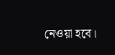নেওয়া হবে।